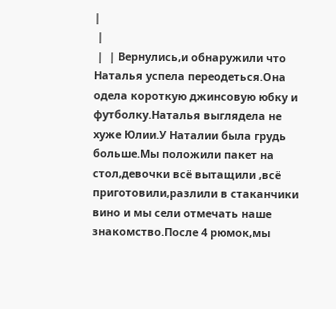|
 |
 |  | Вернулись,и обнаружили что Наталья успела переодеться.Она одела короткую джинсовую юбку и футболку.Наталья выглядела не хуже Юлии.У Наталии была грудь больше.Мы положили пакет на стол,девочки всё вытащили ,всё приготовили,разлили в стаканчики вино и мы сели отмечать наше знакомство.После 4 рюмок,мы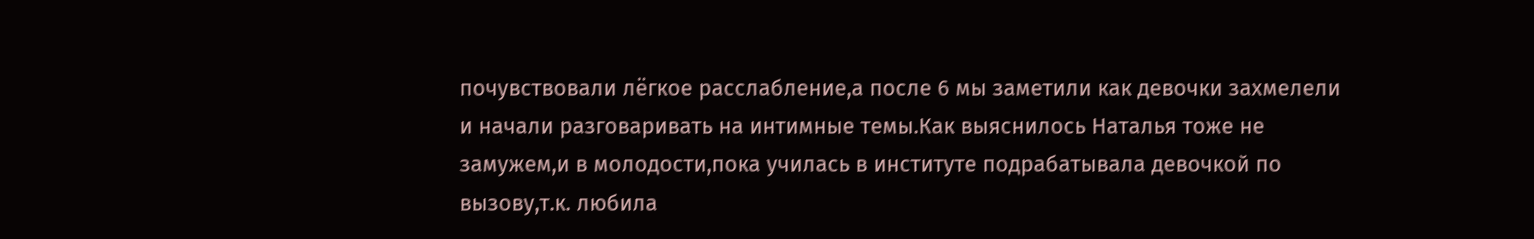почувствовали лёгкое расслабление,а после 6 мы заметили как девочки захмелели и начали разговаривать на интимные темы.Как выяснилось Наталья тоже не замужем,и в молодости,пока училась в институте подрабатывала девочкой по вызову,т.к. любила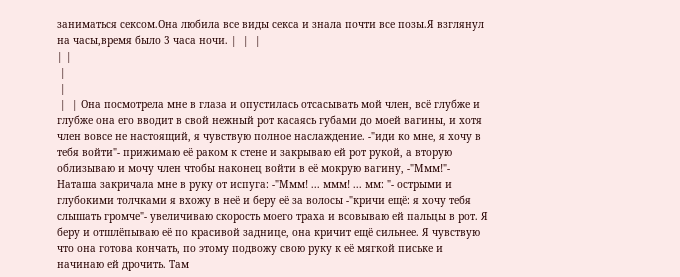заниматься сексом.Она любила все виды секса и знала почти все позы.Я взглянул на часы,время было 3 часа ночи. |  |  |
| |
 |
 |
 |  | Она посмотрела мне в глаза и опустилась отсасывать мой член, всё глубже и глубже она его вводит в свой нежный рот касаясь губами до моей вагины, и хотя член вовсе не настоящий, я чувствую полное наслаждение. -"иди ко мне, я хочу в тебя войти"- прижимаю её раком к стене и закрываю ей рот рукой, а вторую облизываю и мочу член чтобы наконец войти в её мокрую вагину, -"Ммм!"- Наташа закричала мне в руку от испуга: -"Ммм! ... ммм! ... мм: "- острыми и глубокими толчками я вхожу в неё и беру её за волосы -"кричи ещё: я хочу тебя слышать громче"- увеличиваю скорость моего траха и всовываю ей пальцы в рот. Я беру и отшлёпываю её по красивой заднице, она кричит ещё сильнее. Я чувствую что она готова кончать, по этому подвожу свою руку к её мягкой письке и начинаю ей дрочить. Там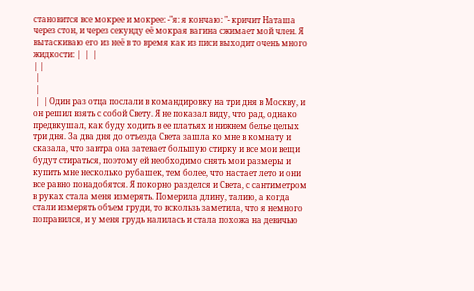становится все мокрее и мокрее: -"я: я кончаю: "- кричит Наташа через стон, и через секунду её мокрая вагина сжимает мой член. Я вытаскиваю его из неё в то время как из писи выходит очень много жидкости: |  |  |
| |
 |
 |
 |  | Один раз отца послали в командировку на три дня в Москву, и он решил взять с собой Свету. Я не показал виду, что рад, однако предвкушал, как буду ходить в ее платьях и нижнем белье целых три дня. За два дня до отъезда Света зашла ко мне в комнату и сказала, что завтра она затевает большую стирку и все мои вещи будут стираться, поэтому ей необходимо снять мои размеры и купить мне несколько рубашек, тем более, что настает лето и они все равно понадобятся. Я покорно разделся и Света, с сантиметром в руках стала меня измерять. Померила длину, талию, а когда стали измерять объем груди, то вскользь заметила, что я немного поправился, и у меня грудь налилась и стала похожа на девичью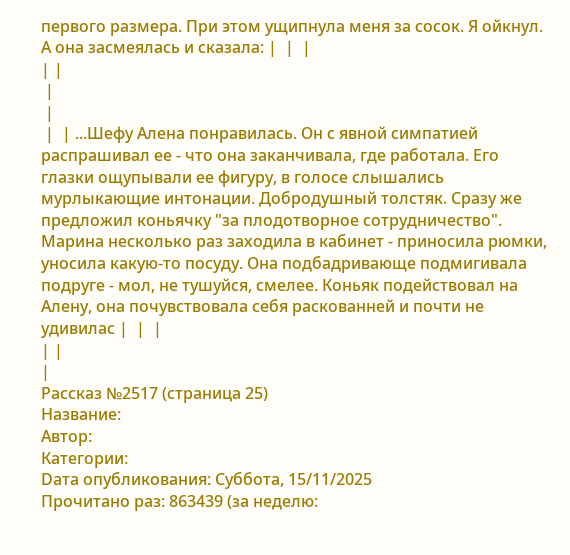первого размера. При этом ущипнула меня за сосок. Я ойкнул. А она засмеялась и сказала: |  |  |
| |
 |
 |
 |  | ...Шефу Алена понравилась. Он с явной симпатией распрашивал ее - что она заканчивала, где работала. Его глазки ощупывали ее фигуру, в голосе слышались мурлыкающие интонации. Добродушный толстяк. Сразу же предложил коньячку "за плодотворное сотрудничество". Марина несколько раз заходила в кабинет - приносила рюмки, уносила какую-то посуду. Она подбадривающе подмигивала подруге - мол, не тушуйся, смелее. Коньяк подействовал на Алену, она почувствовала себя раскованней и почти не удивилас |  |  |
| |
|
Рассказ №2517 (страница 25)
Название:
Автор:
Категории:
Dата опубликования: Суббота, 15/11/2025
Прочитано раз: 863439 (за неделю: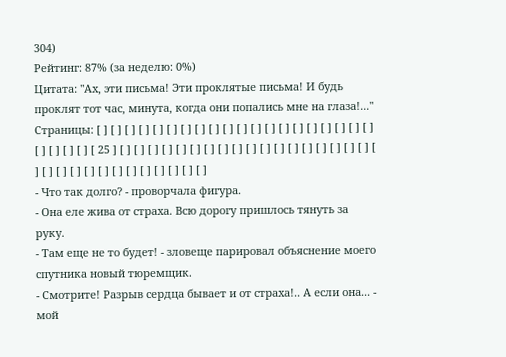304)
Рейтинг: 87% (за неделю: 0%)
Цитата: "Ах, эти письма! Эти проклятые письма! И будь проклят тот час, минута, когда они попались мне на глаза!..."
Страницы: [ ] [ ] [ ] [ ] [ ] [ ] [ ] [ ] [ ] [ ] [ ] [ ] [ ] [ ] [ ] [ ] [ ] [ ] [ ] [ ] [ ] [ ] [ ] [ ] [ 25 ] [ ] [ ] [ ] [ ] [ ] [ ] [ ] [ ] [ ] [ ] [ ] [ ] [ ] [ ] [ ] [ ] [ ] [ ] [ ] [ ] [ ] [ ] [ ] [ ] [ ] [ ] [ ] [ ] [ ] [ ] [ ]
- Что так долго? - проворчала фигура.
- Она еле жива от страха. Всю дорогу пришлось тянуть за руку.
- Там еще не то будет! - зловеще парировал объяснение моего спутника новый тюремщик.
- Смотрите! Разрыв сердца бывает и от страха!.. А если она... - мой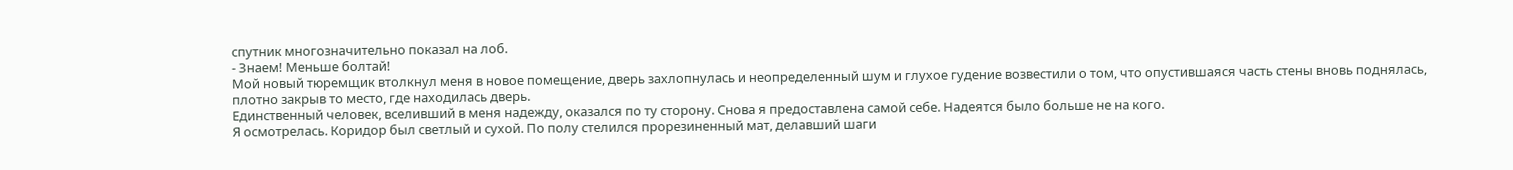спутник многозначительно показал на лоб.
- Знаем! Меньше болтай!
Мой новый тюремщик втолкнул меня в новое помещение, дверь захлопнулась и неопределенный шум и глухое гудение возвестили о том, что опустившаяся часть стены вновь поднялась, плотно закрыв то место, где находилась дверь.
Единственный человек, вселивший в меня надежду, оказался по ту сторону. Снова я предоставлена самой себе. Надеятся было больше не на кого.
Я осмотрелась. Коридор был светлый и сухой. По полу стелился прорезиненный мат, делавший шаги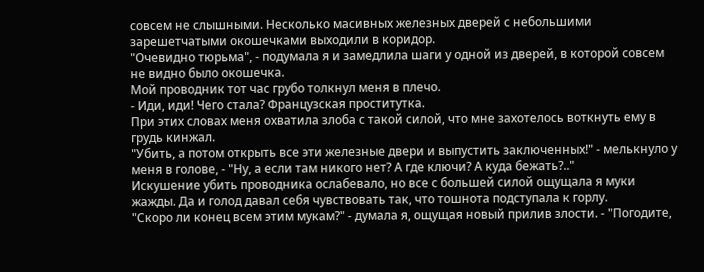совсем не слышными. Несколько масивных железных дверей с небольшими зарешетчатыми окошечками выходили в коридор.
"Очевидно тюрьма", - подумала я и замедлила шаги у одной из дверей, в которой совсем не видно было окошечка.
Мой проводник тот час грубо толкнул меня в плечо.
- Иди, иди! Чего стала? Французская проститутка.
При этих словах меня охватила злоба с такой силой, что мне захотелось воткнуть ему в грудь кинжал.
"Убить, а потом открыть все эти железные двери и выпустить заключенных!" - мелькнуло у меня в голове, - "Ну, а если там никого нет? А где ключи? А куда бежать?.."
Искушение убить проводника ослабевало, но все с большей силой ощущала я муки жажды. Да и голод давал себя чувствовать так, что тошнота подступала к горлу.
"Скоро ли конец всем этим мукам?" - думала я, ощущая новый прилив злости. - "Погодите,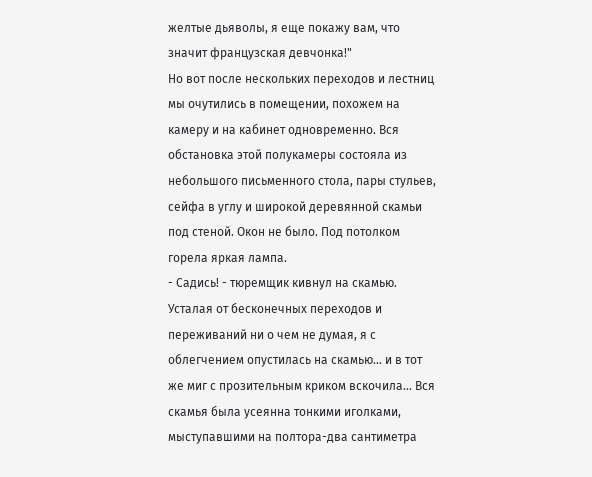желтые дьяволы, я еще покажу вам, что значит французская девчонка!"
Но вот после нескольких переходов и лестниц мы очутились в помещении, похожем на камеру и на кабинет одновременно. Вся обстановка этой полукамеры состояла из небольшого письменного стола, пары стульев, сейфа в углу и широкой деревянной скамьи под стеной. Окон не было. Под потолком горела яркая лампа.
- Садись! - тюремщик кивнул на скамью.
Усталая от бесконечных переходов и переживаний ни о чем не думая, я с облегчением опустилась на скамью... и в тот же миг с прозительным криком вскочила... Вся скамья была усеянна тонкими иголками, мыступавшими на полтора-два сантиметра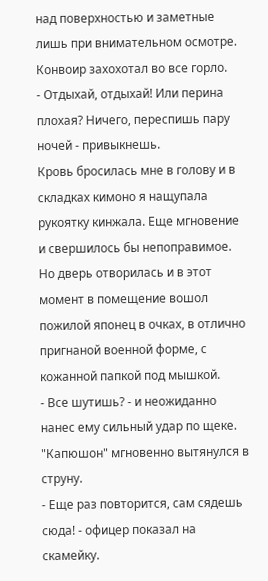над поверхностью и заметные лишь при внимательном осмотре.
Конвоир захохотал во все горло.
- Отдыхай, отдыхай! Или перина плохая? Ничего, переспишь пару ночей - привыкнешь.
Кровь бросилась мне в голову и в складках кимоно я нащупала рукоятку кинжала. Еще мгновение и свершилось бы непоправимое.
Но дверь отворилась и в этот момент в помещение вошол пожилой японец в очках, в отлично пригнаной военной форме, с кожанной папкой под мышкой.
- Все шутишь? - и неожиданно нанес ему сильный удар по щеке.
"Капюшон" мгновенно вытянулся в струну.
- Еще раз повторится, сам сядешь сюда! - офицер показал на скамейку.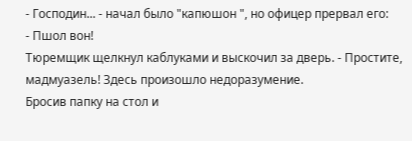- Господин... - начал было "капюшон ", но офицер прервал его:
- Пшол вон!
Тюремщик щелкнул каблуками и выскочил за дверь. - Простите, мадмуазель! Здесь произошло недоразумение.
Бросив папку на стол и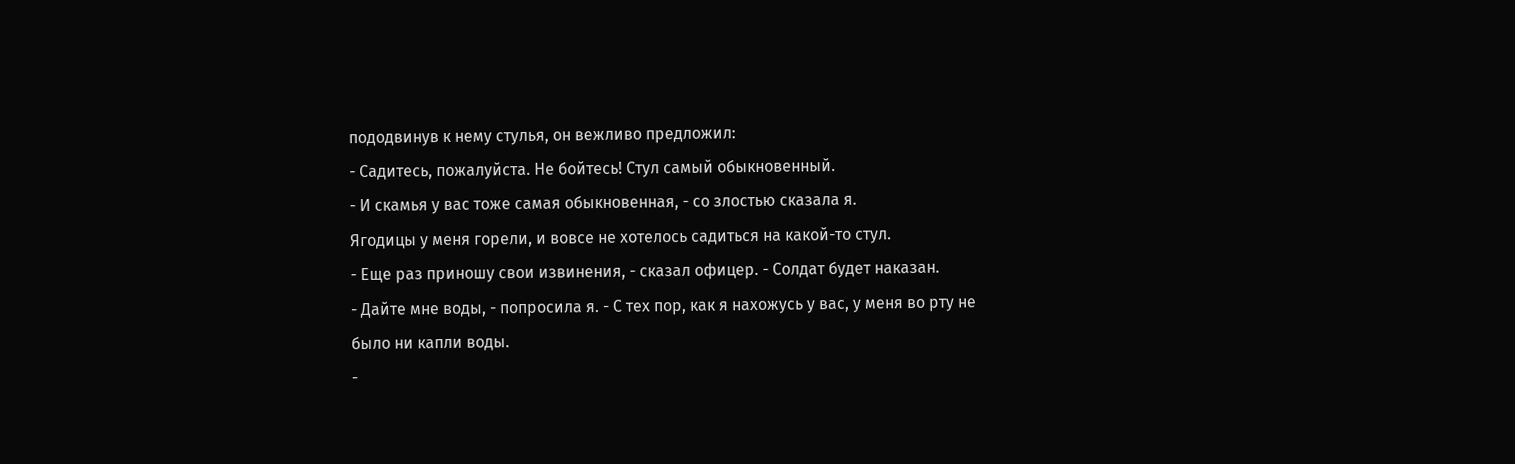пододвинув к нему стулья, он вежливо предложил:
- Садитесь, пожалуйста. Не бойтесь! Стул самый обыкновенный.
- И скамья у вас тоже самая обыкновенная, - со злостью сказала я.
Ягодицы у меня горели, и вовсе не хотелось садиться на какой-то стул.
- Еще раз приношу свои извинения, - сказал офицер. - Солдат будет наказан.
- Дайте мне воды, - попросила я. - С тех пор, как я нахожусь у вас, у меня во рту не было ни капли воды.
-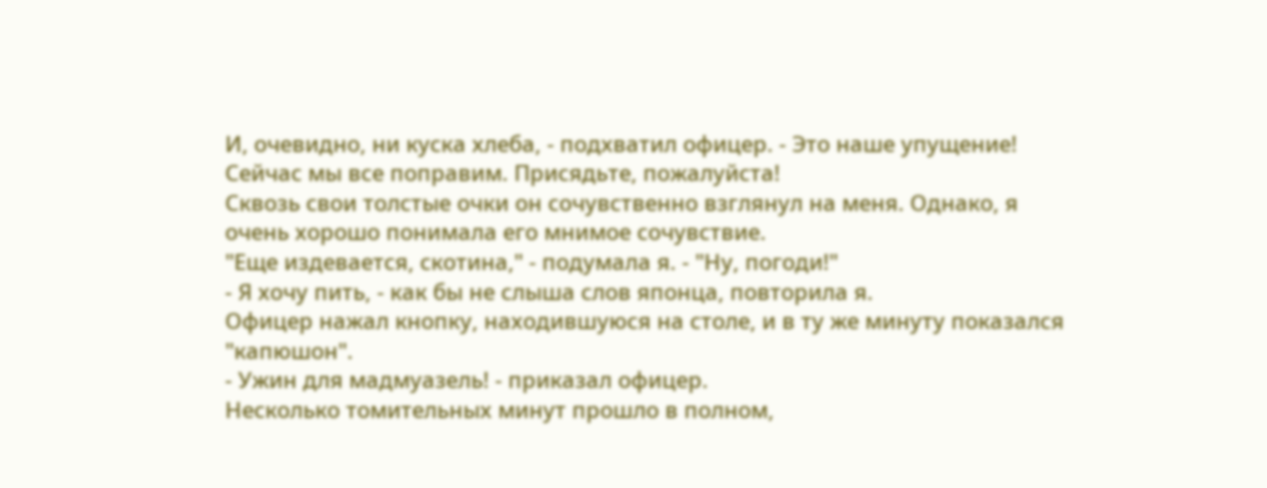И, очевидно, ни куска хлеба, - подхватил офицер. - Это наше упущение! Сейчас мы все поправим. Присядьте, пожалуйста!
Сквозь свои толстые очки он сочувственно взглянул на меня. Однако, я очень хорошо понимала его мнимое сочувствие.
"Еще издевается, скотина," - подумала я. - "Ну, погоди!"
- Я хочу пить, - как бы не слыша слов японца, повторила я.
Офицер нажал кнопку, находившуюся на столе, и в ту же минуту показался "капюшон".
- Ужин для мадмуазель! - приказал офицер.
Несколько томительных минут прошло в полном,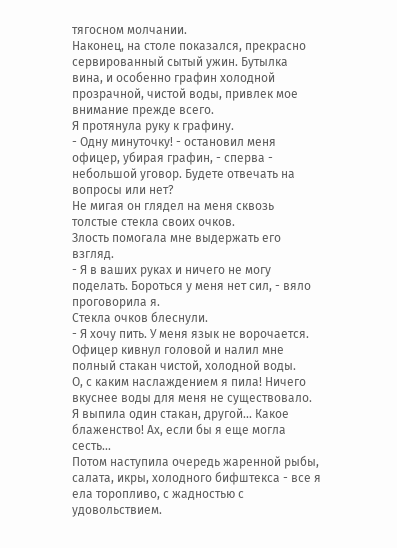тягосном молчании.
Наконец, на столе показался, прекрасно сервированный сытый ужин. Бутылка вина, и особенно графин холодной прозрачной, чистой воды, привлек мое внимание прежде всего.
Я протянула руку к графину.
- Одну минуточку! - остановил меня офицер, убирая графин, - сперва - небольшой уговор. Будете отвечать на вопросы или нет?
Не мигая он глядел на меня сквозь толстые стекла своих очков.
Злость помогала мне выдержать его взгляд.
- Я в ваших руках и ничего не могу поделать. Бороться у меня нет сил, - вяло проговорила я.
Стекла очков блеснули.
- Я хочу пить. У меня язык не ворочается.
Офицер кивнул головой и налил мне полный стакан чистой, холодной воды.
О, с каким наслаждением я пила! Ничего вкуснее воды для меня не существовало. Я выпила один стакан, другой... Какое блаженство! Ах, если бы я еще могла сесть...
Потом наступила очередь жаренной рыбы, салата, икры, холодного бифштекса - все я ела торопливо, с жадностью с удовольствием.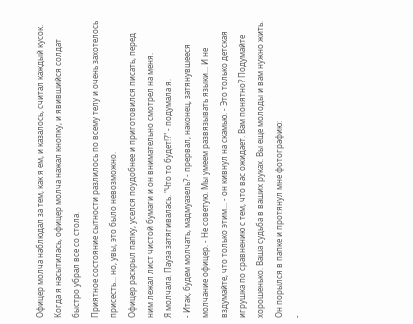Офицер молча наблюдал за тем, как я ем, и казалось, считал каждый кусок.
Когда я насытилась, офицер молча нажал кнопку, и явившийся солдат быстро убрал все со стола.
Приятное состояние сытности разлилось по всему телу и очень захотелось присесть... но, увы, это было невозможно.
Офицер раскрыл папку, уселся поудобнее и приготовился писать, перед ним лежал лист чистой бумаги и он внимательно смотрел на меня.
Я молчала. Пауза затягивалась. "Что то будет!?" - подумала я.
- Итак, будем молчать, мадмуазель? - прервал, наконец, затянувшееся молчание офицер. - Не советую. Мы умеем развязывать языки... И не вздумайте, что только этим... - он кивнул на скамью. - Это только детская игрушка по сравнению с тем, что вас ожидает. Вам понятно? Подумайте хорошенько. Ваша судьба в ваших руках. Вы еще молоды и вам нужно жить.
Он порылся в папке и протянул мне фотографию:
-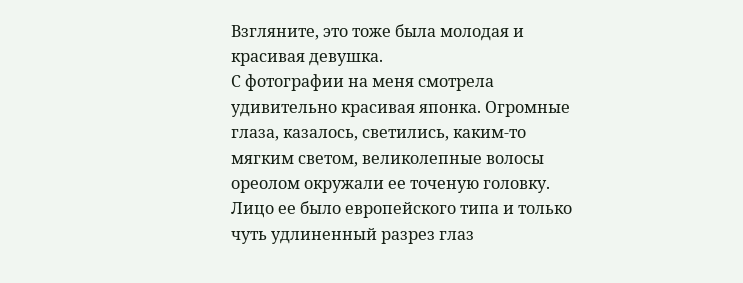Взгляните, это тоже была молодая и красивая девушка.
С фотографии на меня смотрела удивительно красивая японка. Огромные глаза, казалось, светились, каким-то мягким светом, великолепные волосы ореолом окружали ее точеную головку. Лицо ее было европейского типа и только чуть удлиненный разрез глаз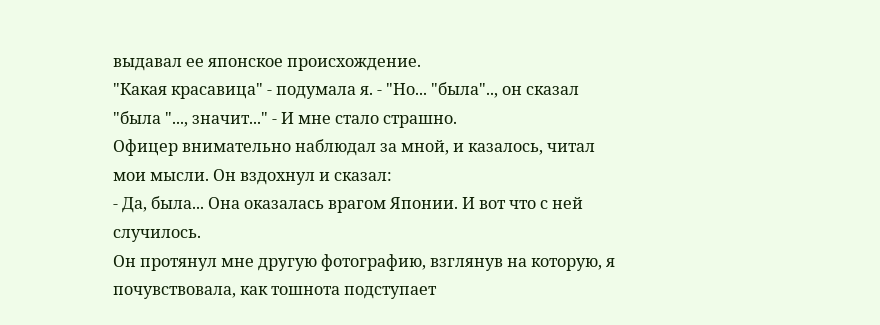выдавал ее японское происхождение.
"Какая красавица" - подумала я. - "Но... "была".., он сказал "была "..., значит..." - И мне стало страшно.
Офицер внимательно наблюдал за мной, и казалось, читал мои мысли. Он вздохнул и сказал:
- Да, была... Она оказалась врагом Японии. И вот что с ней случилось.
Он протянул мне другую фотографию, взглянув на которую, я почувствовала, как тошнота подступает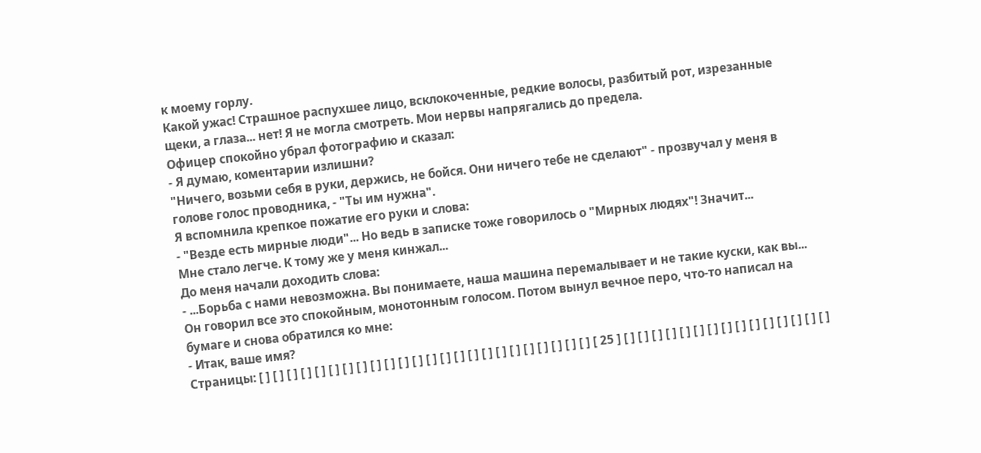к моему горлу.
Какой ужас! Страшное распухшее лицо, всклокоченные, редкие волосы, разбитый рот, изрезанные щеки, а глаза... нет! Я не могла смотреть. Мои нервы напрягались до предела.
Офицер спокойно убрал фотографию и сказал:
- Я думаю, коментарии излишни?
"Ничего, возьми себя в руки, держись, не бойся. Они ничего тебе не сделают" - прозвучал у меня в голове голос проводника, - "Ты им нужна".
Я вспомнила крепкое пожатие его руки и слова:
- "Везде есть мирные люди"... Но ведь в записке тоже говорилось о "Мирных людях"! Значит...
Мне стало легче. К тому же у меня кинжал...
До меня начали доходить слова:
- ...Борьба с нами невозможна. Вы понимаете, наша машина перемалывает и не такие куски, как вы...
Он говорил все это спокойным, монотонным голосом. Потом вынул вечное перо, что-то написал на бумаге и снова обратился ко мне:
- Итак, ваше имя?
Страницы: [ ] [ ] [ ] [ ] [ ] [ ] [ ] [ ] [ ] [ ] [ ] [ ] [ ] [ ] [ ] [ ] [ ] [ ] [ ] [ ] [ ] [ ] [ ] [ ] [ 25 ] [ ] [ ] [ ] [ ] [ ] [ ] [ ] [ ] [ ] [ ] [ ] [ ] [ ] [ ] [ ]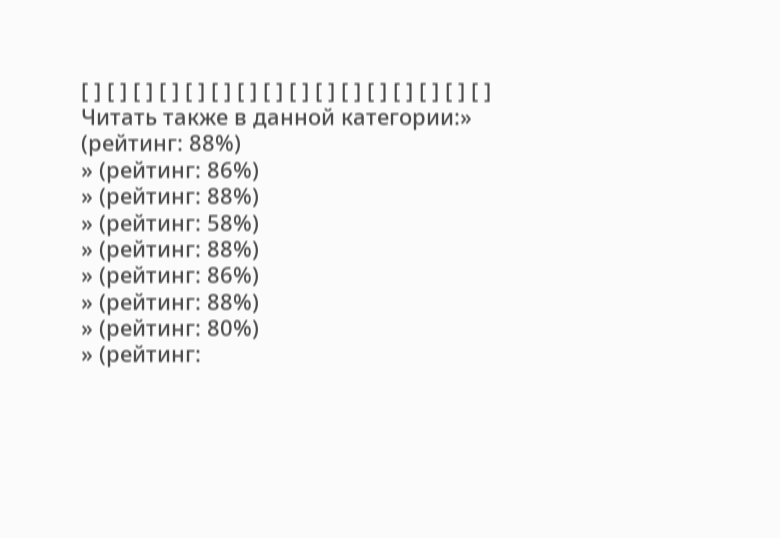[ ] [ ] [ ] [ ] [ ] [ ] [ ] [ ] [ ] [ ] [ ] [ ] [ ] [ ] [ ] [ ]
Читать также в данной категории:» (рейтинг: 88%)
» (рейтинг: 86%)
» (рейтинг: 88%)
» (рейтинг: 58%)
» (рейтинг: 88%)
» (рейтинг: 86%)
» (рейтинг: 88%)
» (рейтинг: 80%)
» (рейтинг: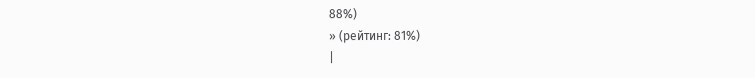88%)
» (рейтинг: 81%)
|